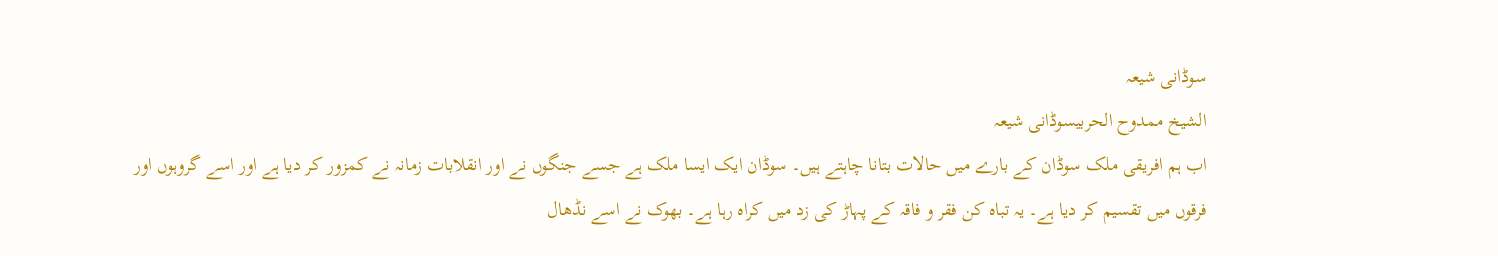سوڈانی شیعہ
الشیخ ممدوح الحربیسوڈانی شیعہ
اب ہم افریقی ملک سوڈان کے بارے میں حالات بتانا چاہتے ہیں۔ سوڈان ایک ایسا ملک ہے جسے جنگوں نے اور انقلابات زمانہ نے کمزور کر دیا ہے اور اسے گروہوں اور فرقوں میں تقسیم کر دیا ہے۔ یہ تباہ کن فقر و فاقہ کے پہاڑ کی زد میں کراہ رہا ہے۔ بھوک نے اسے نڈھال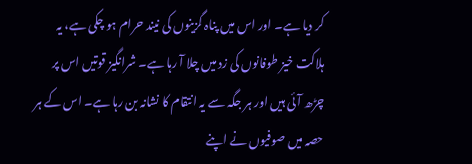کر دیا ہے۔ اور اس میں پناہ گزینوں کی نیند حرام ہو چکی ہے، یہ ہلاکت خیز طوفانوں کی زد میں چلا آ رہا ہے۔ شرانگیز قوتیں اس پر چڑھ آئی ہیں اور ہر جگہ سے یہ انتقام کا نشانہ بن رہا ہے۔ اس کے ہر حصہ میں صوفیوں نے اپنے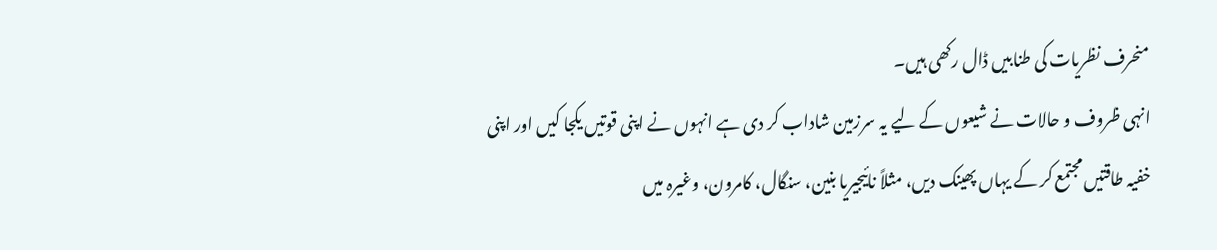منحرف نظریات کی طنابیں ڈال رکھی ہیں۔
انہی ظروف و حالات نے شیعوں کے لیے یہ سرزمین شاداب کر دی ہے انہوں نے اپنی قوتیں یکجا کیں اور اپنی خفیہ طاقتیں مجتمع کر کے یہاں پھینک دیں، مثلاً نائیجیریا بنین، سنگال، کامرون، وغیرہ میں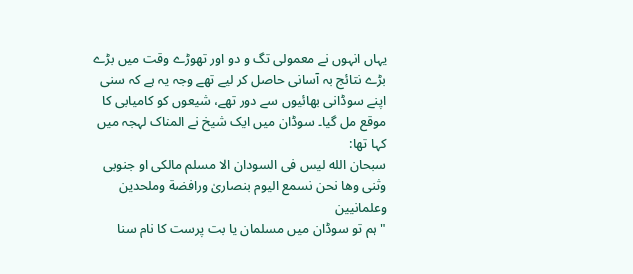یہاں انہوں نے معمولی تگ و دو اور تھوڑے وقت میں بڑے بڑے نتائج بہ آسانی حاصل کر لیے تھے وجہ یہ ہے کہ سنی اپنے سوڈانی بھائیوں سے دور تھے، شیعوں کو کامیابی کا موقع مل گیا۔ سوڈان میں ایک شیخ نے المناک لہجہ میں کہا تھا:
سبحان الله ليس فی السودان الا مسلم مالكی او جنوبی وثنی وها نحن نسمع اليوم بنصارىٰ ورافضة وملحدين وعلمانيين
"ہم تو سوڈان میں مسلمان یا بت پرست کا نام سنا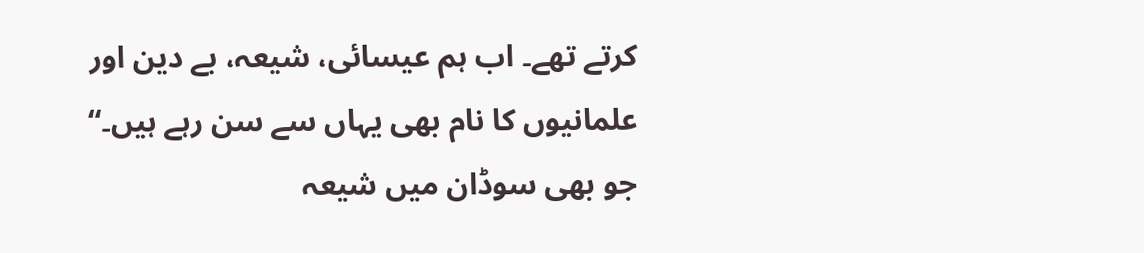کرتے تھے۔ اب ہم عیسائی، شیعہ، بے دین اور علمانیوں کا نام بھی یہاں سے سن رہے ہیں۔“
جو بھی سوڈان میں شیعہ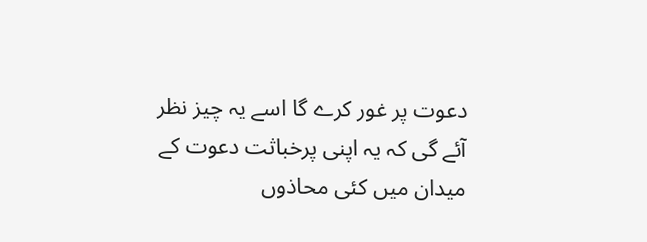دعوت پر غور کرے گا اسے یہ چیز نظر آئے گی کہ یہ اپنی پرخباثت دعوت کے میدان میں کئی محاذوں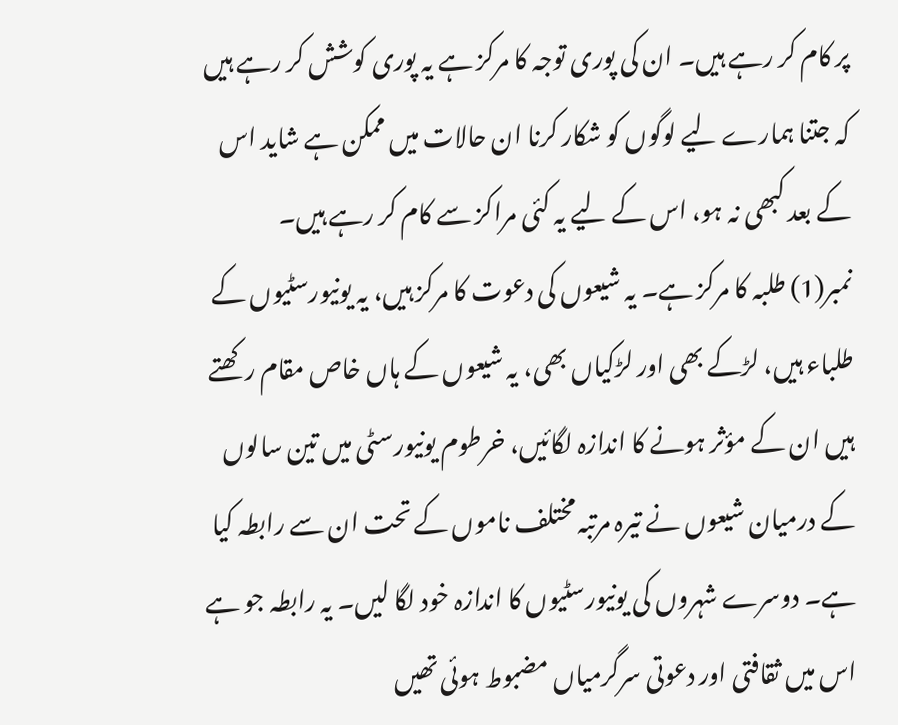پر کام کر رہے ہیں۔ ان کی پوری توجہ کا مرکز ہے یہ پوری کوشش کر رہے ہیں کہ جتنا ہمارے لیے لوگوں کو شکار کرنا ان حالات میں ممکن ہے شاید اس کے بعد کبھی نہ ہو، اس کے لیے یہ کئی مراکز سے کام کر رہے ہیں۔
نمبر(1) طلبہ کا مرکز ہے۔ یہ شیعوں کی دعوت کا مرکز ہیں، یہ یونیورسٹیوں کے طلباء ہیں، لڑکے بھی اور لڑکیاں بھی، یہ شیعوں کے ہاں خاص مقام رکھتے ہیں ان کے مؤثر ہونے کا اندازہ لگائیں، خرطوم یونیورسٹی میں تین سالوں کے درمیان شیعوں نے تیرہ مرتبہ مختلف ناموں کے تحت ان سے رابطہ کیا ہے۔ دوسرے شہروں کی یونیورسٹیوں کا اندازہ خود لگا لیں۔ یہ رابطہ جو ہے اس میں ثقافتی اور دعوتی سرگرمیاں مضبوط ہوئی تھیں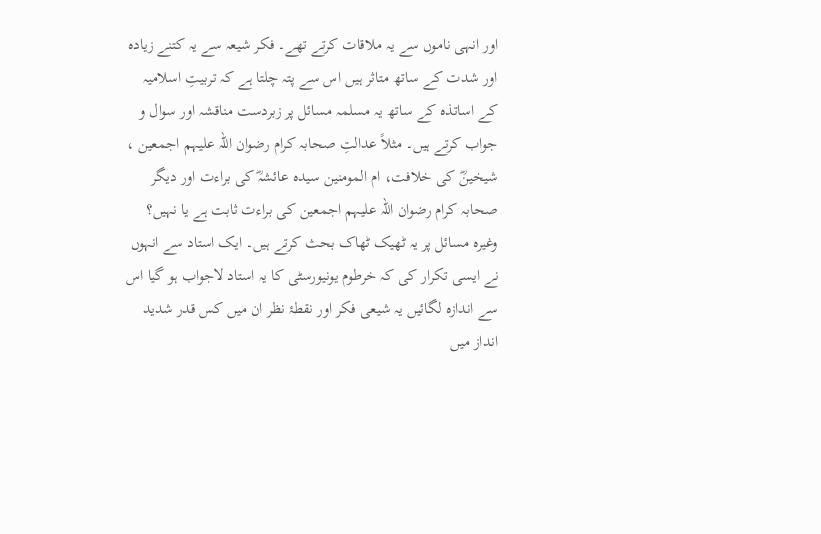اور انہی ناموں سے یہ ملاقات کرتے تھے۔ فکر شیعہ سے یہ کتنے زیادہ اور شدت کے ساتھ متاثر ہیں اس سے پتہ چلتا ہے کہ تربیتِ اسلامیہ کے اساتذہ کے ساتھ یہ مسلمہ مسائل پر زبردست مناقشہ اور سوال و جواب کرتے ہیں۔ مثلاً عدالتِ صحابہ کرام رضوان اللہ علیہم اجمعین ، شیخینؓ کی خلافت، ام المومنین سیدہ عائشہؓ کی براءت اور دیگر صحابہ کرام رضوان اللہ علیہم اجمعین کی براءت ثابت ہے یا نہیں؟ وغیرہ مسائل پر یہ ٹھیک ٹھاک بحث کرتے ہیں۔ ایک استاد سے انہوں نے ایسی تکرار کی کہ خرطوم یونیورسٹی کا یہ استاد لاجواب ہو گیا اس سے اندازہ لگائیں یہ شیعی فکر اور نقطۂ نظر ان میں کس قدر شدید انداز میں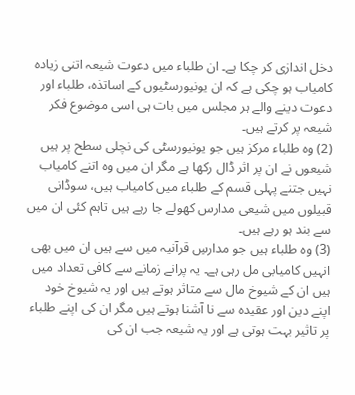دخل اندازی کر چکا ہے۔ ان طلباء میں دعوت شیعہ اتنی زیادہ کامیاب ہو چکی ہے کہ ان یونیورسٹیوں کے اساتذہ، طلباء اور دعوت دینے والے ہر مجلس میں بات ہی اسی موضوع فکر شیعہ پر کرتے ہیں۔
(2) وہ طلباء مرکز ہیں جو یونیورسٹی کی نچلی سطح پر ہیں شیعوں نے ان پر اثر ڈال رکھا ہے مگر ان میں وہ اتنے کامیاب نہیں جتنے پہلی قسم کے طلباء میں کامیاب ہیں، سوڈانی قبیلوں میں شیعی مدارس کھولے جا رہے ہیں تاہم کئی ان میں سے بند ہو رہے ہیں۔
(3) وہ طلباء ہیں جو مدارسِ قرآنیہ میں سے ہیں ان میں بھی انہیں کامیابی مل رہی ہے۔ یہ پرانے زمانے سے کافی تعداد میں ہیں ان کے شیوخ مال سے متاثر ہوتے ہیں اور یہ شیوخ خود اپنے دین اور عقیدہ سے نا آشنا ہوتے ہیں مگر ان کی اپنے طلباء پر تاثیر بہت ہوتی ہے اور یہ شیعہ جب ان کی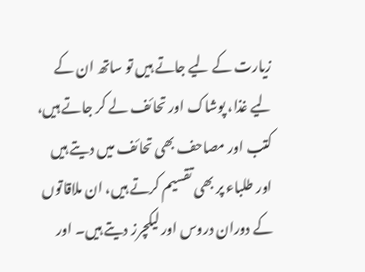زیارت کے لیے جاتے ہیں تو ساتھ ان کے لیے غذا، پوشاک اور تحائف لے کر جاتے ہیں، کتب اور مصاحف بھی تحائف میں دیتے ہیں اور طلباء پر بھی تقسیم کرتے ہیں، ان ملاقاتوں کے دوران دروس اور لیکچرز دیتے ہیں۔ اور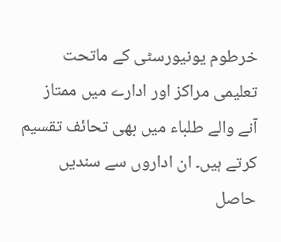خرطوم یونیورسٹی کے ماتحت تعلیمی مراکز اور ادارے میں ممتاز آنے والے طلباء میں بھی تحائف تقسیم کرتے ہیں۔ ان اداروں سے سندیں حاصل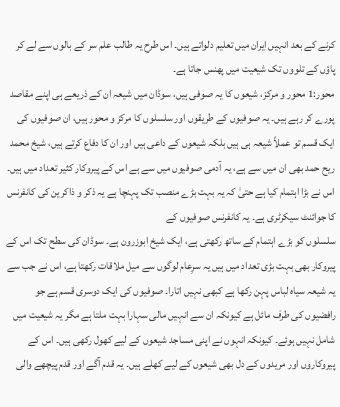کرنے کے بعد انہیں ایران میں تعلیم دلواتے ہیں۔ اس طرح یہ طالب علم سر کے بالوں سے لے کر پاؤں کے تلووں تک شیعیت میں پھنس جاتا ہے۔
محور:1 محور و مرکز، شیعوں کا یہ صوفی ہیں، سوڈان میں شیعہ ان کے ذریعے ہی اپنے مقاصد پورے کر رہے ہیں۔ یہ صوفیوں کے طریقوں اور سلسلوں کا مرکز و محور ہیں، ان صوفیوں کی ایک قسم تو عملاً شیعہ ہی ہیں بلکہ شیعوں کے داعی ہیں اور ان کا دفاع کرتے ہیں، شیخ محمد ریح حمد بھی ان میں سے ہے، یہ آدمی صوفیوں میں سے ہے اس کے پیروکار کثیر تعداد میں ہیں۔ اس نے بڑا اہتمام کیا ہے حتیٰ کہ یہ بہت بڑے منصب تک پہنچا ہے یہ ذکر و ذاکرین کی کانفرنس کا جوائنٹ سیکرٹری ہے۔ یہ کانفرنس صوفیوں کے
سلسلوں کو بڑے اہتمام کے ساتھ رکھتی ہے، ایک شیخ ابوزرون ہے۔ سوڈان کی سطح تک اس کے پیروکار بھی بہت بڑی تعداد میں ہیں یہ سرِعام لوگوں سے میل ملاقات رکھتا ہے، اس نے جب سے یہ شیعہ سیاہ لباس پہن رکھا ہے کبھی نہیں اتارا۔ صوفیوں کی ایک دوسری قسم ہے جو رافضیوں کی طرف مائل ہے کیونکہ ان سے انہیں مالی سہارا بہت ملتا ہے مگر یہ شیعیت میں شامل نہیں ہوئے۔ کیونکہ انہوں نے اپنی مساجد شیعوں کے لیے کھول رکھی ہیں۔ اس کے پیروکاروں اور مریدوں کے دل بھی شیعوں کے لیے کھلے ہیں۔ یہ قدم آگے اور قدم پیچھے والی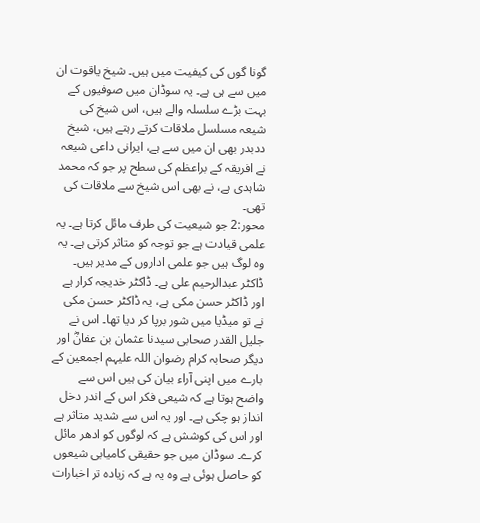گونا گوں کی کیفیت میں ہیں۔ شیخ یاقوت ان میں سے ہی ہے۔ یہ سوڈان میں صوفیوں کے بہت بڑے سلسلہ والے ہیں، اس شیخ کی شیعہ مسلسل ملاقات کرتے رہتے ہیں، شیخ ددبدر بھی ان میں سے ہے، ایرانی داعی شیعہ نے افریقہ کے براعظم کی سطح پر جو کہ محمد شاہدی ہے، نے بھی اس شیخ سے ملاقات کی تھی۔
محور:2 جو شیعیت کی طرف مائل کرتا ہے۔ یہ علمی قیادت ہے جو توجہ کو متاثر کرتی ہے۔ یہ وہ لوگ ہیں جو علمی اداروں کے مدیر ہیں۔ ڈاکٹر عبدالرحیم علی ہے۔ ڈاکٹر خدیجہ کرار ہے اور ڈاکٹر حسن مکی ہے، یہ ڈاکٹر حسن مکی نے تو میڈیا میں شور برپا کر دیا تھا۔ اس نے جلیل القدر صحابی سیدنا عثمان بن عفانؓ اور دیگر صحابہ کرام رضوان اللہ علیہم اجمعین کے بارے میں اپنی آراء بیان کی ہیں اس سے واضح ہوتا ہے کہ شیعی فکر اس کے اندر دخل انداز ہو چکی ہے۔ اور یہ اس سے شدید متاثر ہے اور اس کی کوشش ہے کہ لوگوں کو ادھر مائل کرے۔ سوڈان میں جو حقیقی کامیابی شیعوں کو حاصل ہوئی ہے وہ یہ ہے کہ زیادہ تر اخبارات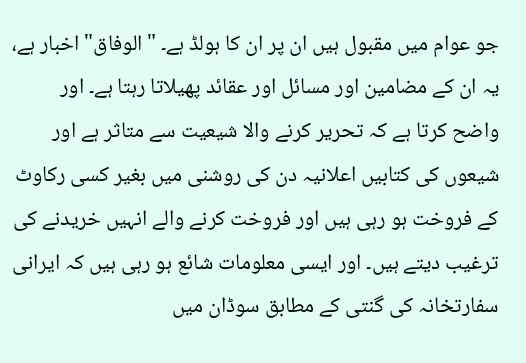جو عوام میں مقبول ہیں ان پر ان کا ہولڈ ہے۔ "الوفاق" اخبار ہے، یہ ان کے مضامین اور مسائل اور عقائد پھیلاتا رہتا ہے۔ اور واضح کرتا ہے کہ تحریر کرنے والا شیعیت سے متاثر ہے اور شیعوں کی کتابیں اعلانیہ دن کی روشنی میں بغیر کسی رکاوٹ کے فروخت ہو رہی ہیں اور فروخت کرنے والے انہیں خریدنے کی ترغیب دیتے ہیں۔ اور ایسی معلومات شائع ہو رہی ہیں کہ ایرانی سفارتخانہ کی گنتی کے مطابق سوڈان میں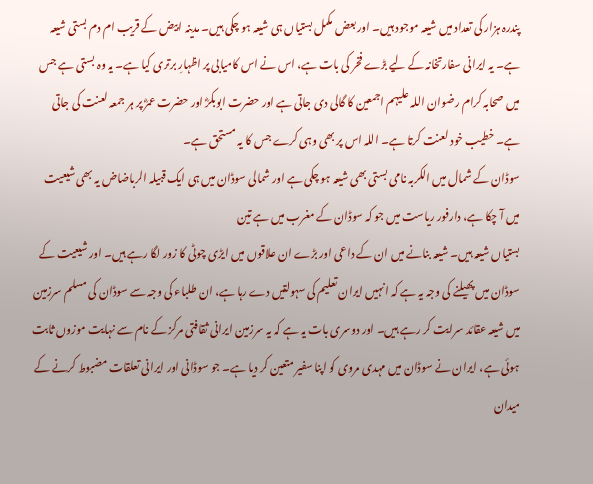پندرہ ہزار کی تعداد میں شیعہ موجود ہیں۔ اور بعض مکمل بستیاں ہی شیعہ ہو چکی ہیں۔ مدینہ ابیض کے قریب ام دم بستی شیعہ ہے۔ یہ ایرانی سفارتخانہ کے لیے بڑے فخر کی بات ہے، اس نے اس کامیابی پر اظہارِ برتری کیا ہے۔ یہ وہ بستی ہے جس میں صحابہ کرام رضوان اللہ علیہم اجمعین کا گالی دی جاتی ہے اور حضرت ابوبکرؓ اور حضرت عمرؓ پر ہر جمعہ لعنت کی جاتی ہے۔ خطیب خود لعنت کرتا ہے۔ اللہ اس پر بھی وہی کرے جس کا یہ مستحق ہے۔
سوڈان کے شمال میں الکربہ نامی بستی بھی شیعہ ہو چکی ہے اور شمالی سوڈان میں ہی ایک قبیلہ الرباضاض یہ بھی شیعیت میں آ چکا ہے، دارفور ریاست میں جو کہ سوڈان کے مغرب میں ہے تین
بستیاں شیعہ ہیں۔ شیعہ بنانے میں ان کے داعی اور بڑے ان علاقوں میں ایڑی چوٹی کا زور لگا رہے ہیں۔ اور شیعیت کے سوڈان میں پھیلنے کی وجہ یہ ہے کہ انہیں ایران تعلیم کی سہولتیں دے رہا ہے، ان طلباء کی وجہ سے سوڈان کی مسلم سرزمین میں شیعہ عقائد سرایت کر رہے ہیں۔ اور دوسری بات یہ ہے کہ یہ سرزمین ایرانی ثقافتی مرکز کے نام سے نہایت موزوں ثابت ہوئی ہے، ایران نے سوڈان میں مہدی مروی کو اپنا سفیر متعین کر دیا ہے۔ جو سوڈانی اور ایرانی تعلقات مضبوط کرنے کے میدان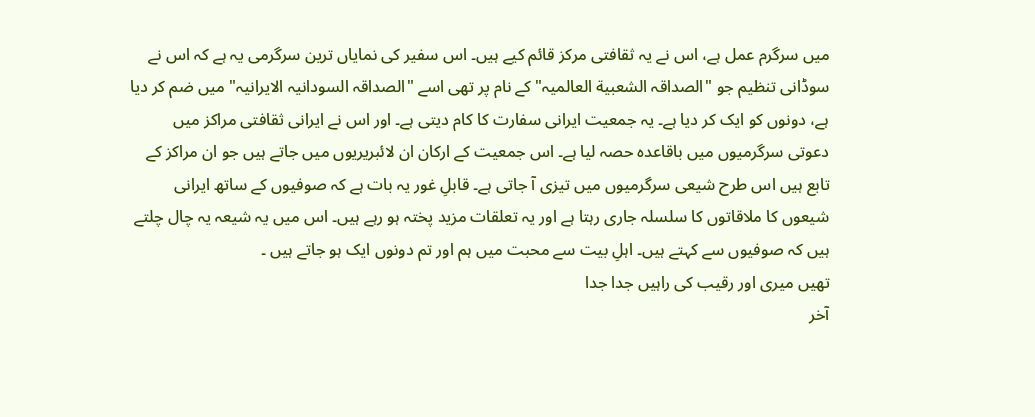میں سرگرم عمل ہے، اس نے یہ ثقافتی مرکز قائم کیے ہیں۔ اس سفیر کی نمایاں ترین سرگرمی یہ ہے کہ اس نے سوڈانی تنظیم جو "الصداقہ الشعبية العالمیہ" کے نام پر تھی اسے "الصداقہ السودانيہ الایرانیہ" میں ضم کر دیا ہے، دونوں کو ایک کر دیا ہے۔ یہ جمعیت ایرانی سفارت کا کام دیتی ہے۔ اور اس نے ایرانی ثقافتی مراکز میں دعوتی سرگرمیوں میں باقاعدہ حصہ لیا ہے۔ اس جمعیت کے ارکان ان لائبریریوں میں جاتے ہیں جو ان مراکز کے تابع ہیں اس طرح شیعی سرگرمیوں میں تیزی آ جاتی ہے۔ قابلِ غور یہ بات ہے کہ صوفیوں کے ساتھ ایرانی شیعوں کا ملاقاتوں کا سلسلہ جاری رہتا ہے اور یہ تعلقات مزید پختہ ہو رہے ہیں۔ اس میں یہ شیعہ یہ چال چلتے ہیں کہ صوفیوں سے کہتے ہیں۔ اہلِ بیت سے محبت میں ہم اور تم دونوں ایک ہو جاتے ہیں ۔
تھیں میری اور رقیب کی راہیں جدا جدا
آخر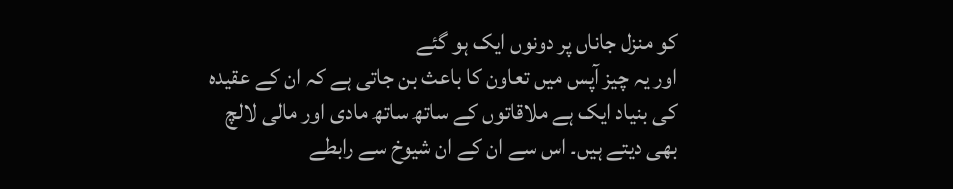کو منزل جاناں پر دونوں ایک ہو گئے
اور یہ چیز آپس میں تعاون کا باعث بن جاتی ہے کہ ان کے عقیدہ کی بنیاد ایک ہے ملاقاتوں کے ساتھ ساتھ مادی اور مالی لالچ بھی دیتے ہیں۔ اس سے ان کے ان شیوخ سے رابطے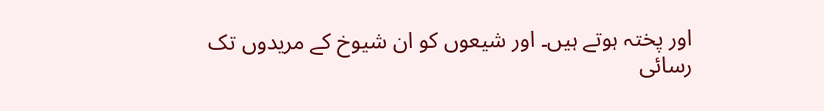اور پختہ ہوتے ہیں۔ اور شیعوں کو ان شیوخ کے مریدوں تک رسائی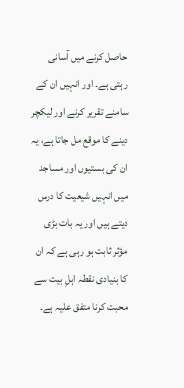حاصل کرنے میں آسانی رہتی ہے۔ اور انہیں ان کے سامنے تقریر کرنے اور لیکچر دینے کا موقع مل جاتا ہے، یہ ان کی بستیوں اور مساجد میں انہیں شیعیت کا درس دیتے ہیں اور یہ بات بڑی مؤثر ثابت ہو رہی ہے کہ ان کا بنیادی نقطہ اہلِ بیت سے محبت کرنا متفق علیہ ہے۔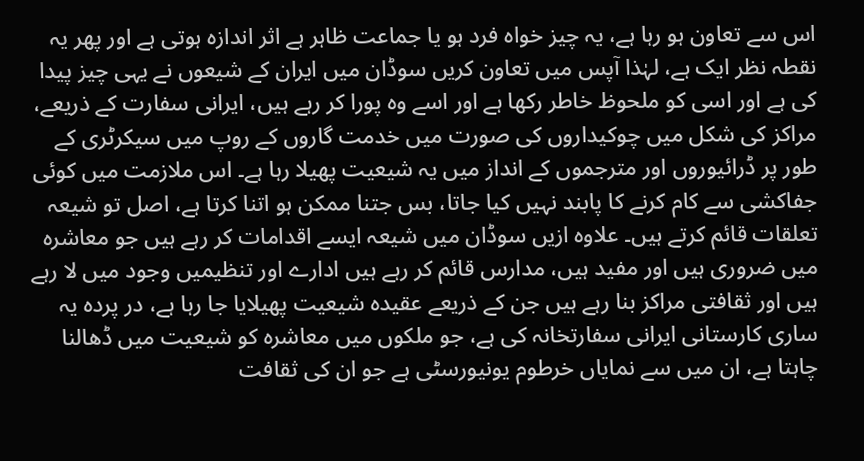اس سے تعاون ہو رہا ہے، یہ چیز خواہ فرد ہو یا جماعت ظاہر ہے اثر اندازہ ہوتی ہے اور پھر یہ نقطہ نظر ایک ہے، لہٰذا آپس میں تعاون کریں سوڈان میں ایران کے شیعوں نے یہی چیز پیدا کی ہے اور اسی کو ملحوظ خاطر رکھا ہے اور اسے وہ پورا کر رہے ہیں، ایرانی سفارت کے ذریعے، مراکز کی شکل میں چوکیداروں کی صورت میں خدمت گاروں کے روپ میں سیکرٹری کے طور پر ڈرائیوروں اور مترجموں کے انداز میں یہ شیعیت پھیلا رہا ہے۔ اس ملازمت میں کوئی جفاکشی سے کام کرنے کا پابند نہیں کیا جاتا، بس جتنا ممکن ہو اتنا کرتا ہے، اصل تو شیعہ تعلقات قائم کرتے ہیں۔ علاوہ ازیں سوڈان میں شیعہ ایسے اقدامات کر رہے ہیں جو معاشرہ میں ضروری ہیں اور مفید ہیں، مدارس قائم کر رہے ہیں ادارے اور تنظیمیں وجود میں لا رہے ہیں اور ثقافتی مراکز بنا رہے ہیں جن کے ذریعے عقیدہ شیعیت پھیلایا جا رہا ہے، در پردہ یہ ساری کارستانی ایرانی سفارتخانہ کی ہے، جو ملکوں میں معاشرہ کو شیعیت میں ڈھالنا چاہتا ہے، ان میں سے نمایاں خرطوم یونیورسٹی ہے جو ان کی ثقافت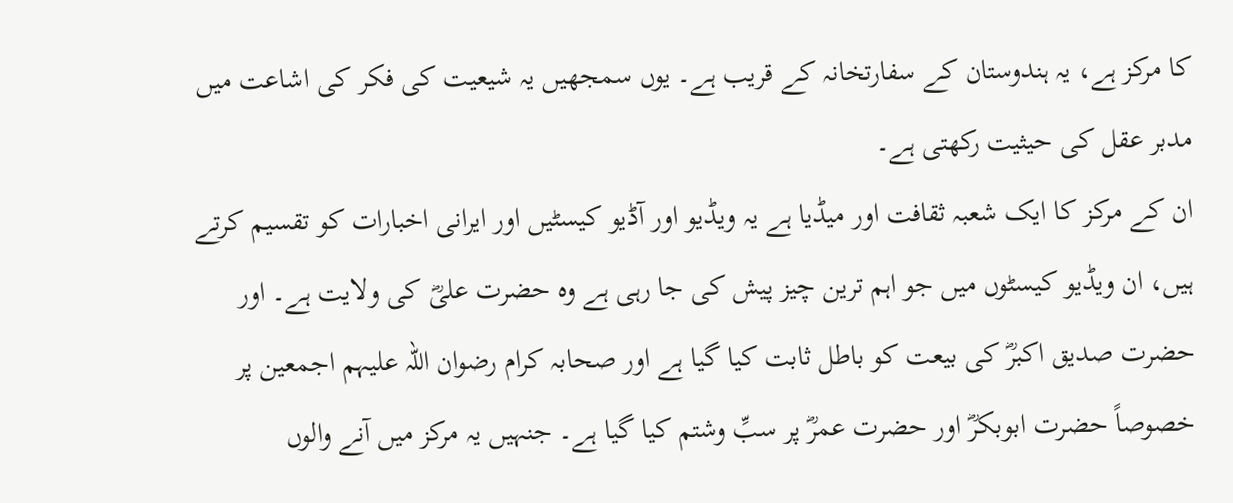کا مرکز ہے، یہ ہندوستان کے سفارتخانہ کے قریب ہے۔ یوں سمجھیں یہ شیعیت کی فکر کی اشاعت میں مدبر عقل کی حیثیت رکھتی ہے۔
ان کے مرکز کا ایک شعبہ ثقافت اور میڈیا ہے یہ ویڈیو اور آڈیو کیسٹیں اور ایرانی اخبارات کو تقسیم کرتے ہیں، ان ویڈیو کیسٹوں میں جو اہم ترین چیز پیش کی جا رہی ہے وہ حضرت علیؓ کی ولایت ہے۔ اور حضرت صدیق اکبرؓ کی بیعت کو باطل ثابت کیا گیا ہے اور صحابہ کرام رضوان اللہ علیہم اجمعین پر خصوصاً حضرت ابوبکرؓ اور حضرت عمرؓ پر سبِّ وشتم کیا گیا ہے۔ جنہیں یہ مرکز میں آنے والوں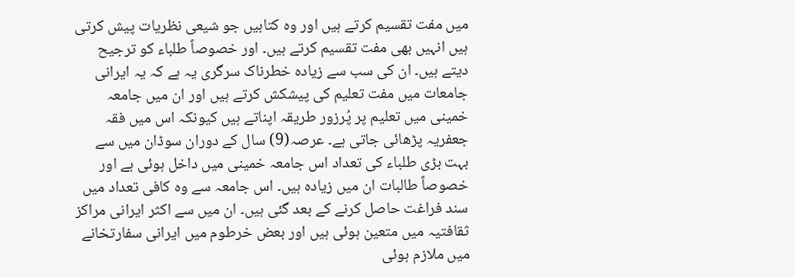میں مفت تقسیم کرتے ہیں اور وہ کتابیں جو شیعی نظریات پیش کرتی ہیں انہیں بھی مفت تقسیم کرتے ہیں۔ اور خصوصاً طلباء کو ترجیح دیتے ہیں۔ ان کی سب سے زیادہ خطرناک سرگری یہ ہے کہ یہ ایرانی جامعات میں مفت تعلیم کی پیشکش کرتے ہیں اور ان میں جامعہ خمینی میں تعلیم پر پُرزور طریقہ اپناتے ہیں کیونکہ اس میں فقہ جعفریہ پڑھائی جاتی ہے۔ عرصہ(9) سال کے دوران سوڈان میں سے بہت بڑی طلباء کی تعداد اس جامعہ خمینی میں داخل ہوئی ہے اور خصوصاً طالبات ان میں زیادہ ہیں۔ اس جامعہ سے وہ کافی تعداد میں سند فراغت حاصل کرنے کے بعد گئی ہیں۔ ان میں سے اکثر ایرانی مراکز ثقافتیہ میں متعین ہوئی ہیں اور بعض خرطوم میں ایرانی سفارتخانے میں ملازم ہوئی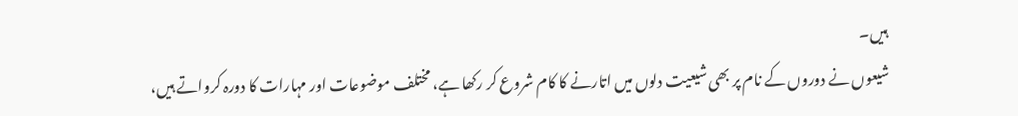ہیں۔
شیعوں نے دوروں کے نام پر بھی شیعیت دلوں میں اتارنے کا کام شروع کر رکھا ہے، مختلف موضوعات اور مہارات کا دورہ کرواتے ہیں،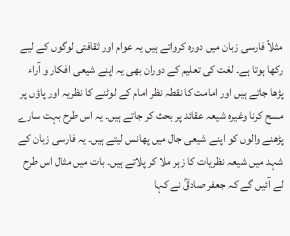مثلاً فارسی زبان میں دورہ کرواتے ہیں یہ عوام اور ثقافتی لوگوں کے لیے رکھا ہوتا ہے۔ لغت کی تعلیم کے دوران بھی یہ اپنے شیعی افکار و آراء پڑھا جاتے ہیں اور امامت کا نقطہ نظر امام کے لوٹنے کا نظریہ اور پاؤں پر مسح کرنا وغیرہ شیعہ عقائد پر بحث کر جاتے ہیں۔ یہ اس طرح بہت سارے پڑھنے والوں کو اپنے شیعی جال میں پھانس لیتے ہیں۔ یہ فارسی زبان کے شہد میں شیعہ نظریات کا زہر ملا کر پلاتے ہیں۔ بات میں مثال اس طرح لے آئیں گے کہ جعفر صادقؒ نے کہا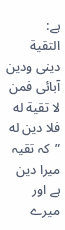ہے:
التقية دينی ودين آبائی فمن لا تقية له فلا دين له
”کہ تقیہ میرا دین ہے اور میرے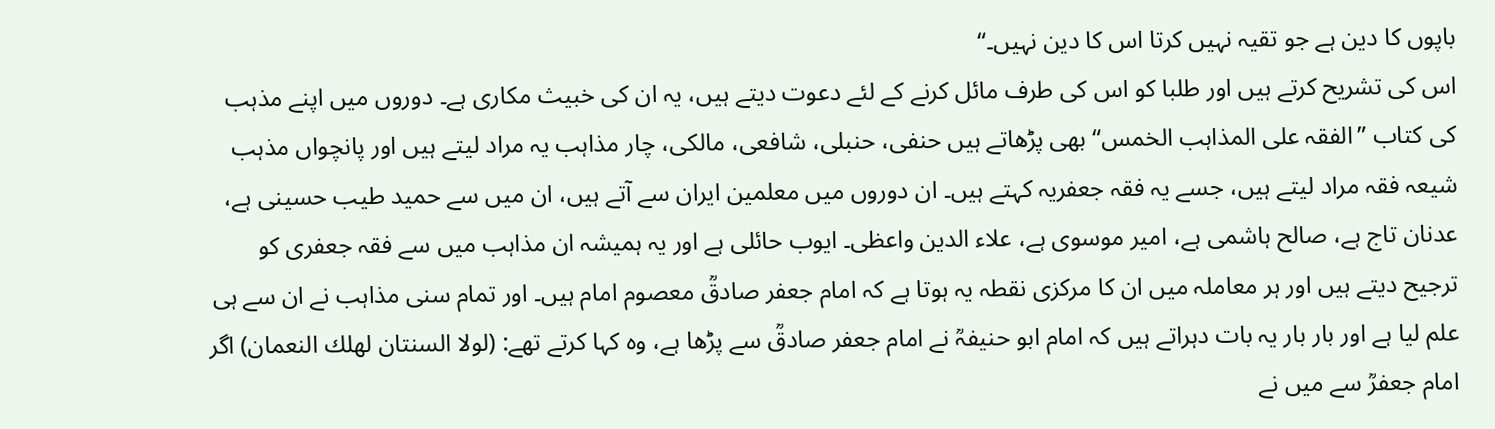باپوں کا دین ہے جو تقیہ نہیں کرتا اس کا دین نہیں۔“
اس کی تشریح کرتے ہیں اور طلبا کو اس کی طرف مائل کرنے کے لئے دعوت دیتے ہیں، یہ ان کی خبیث مکاری ہے۔ دوروں میں اپنے مذہب کی کتاب ”الفقہ علی المذاہب الخمس“ بھی پڑھاتے ہیں حنفی، حنبلی، شافعی، مالکی، چار مذاہب یہ مراد لیتے ہیں اور پانچواں مذہب شیعہ فقہ مراد لیتے ہیں، جسے یہ فقہ جعفریہ کہتے ہیں۔ ان دوروں میں معلمین ایران سے آتے ہیں، ان میں سے حمید طیب حسینی ہے، عدنان تاج ہے، صالح ہاشمی ہے، امیر موسوی ہے، علاء الدین واعظی۔ ایوب حائلی ہے اور یہ ہمیشہ ان مذاہب میں سے فقہ جعفری کو ترجیح دیتے ہیں اور ہر معاملہ میں ان کا مرکزی نقطہ یہ ہوتا ہے کہ امام جعفر صادقؒ معصوم امام ہیں۔ اور تمام سنی مذاہب نے ان سے ہی علم لیا ہے اور بار بار یہ بات دہراتے ہیں کہ امام ابو حنیفہؒ نے امام جعفر صادقؒ سے پڑھا ہے، وہ کہا کرتے تھے: (لولا السنتان لهلك النعمان) اگر امام جعفرؒ سے میں نے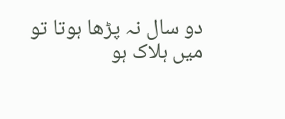دو سال نہ پڑھا ہوتا تو میں ہلاک ہو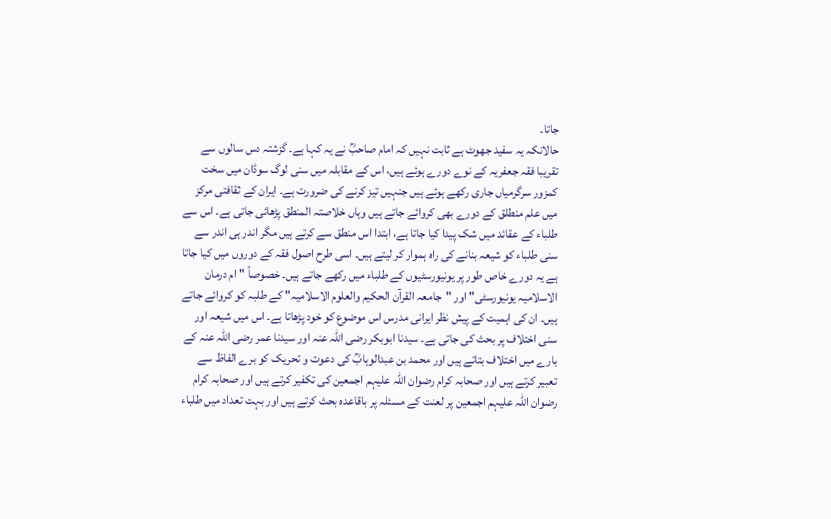جاتا۔
حالانکہ یہ سفید جھوٹ ہے ثابت نہیں کہ امام صاحبؒ نے یہ کہا ہے۔ گزشتہ دس سالوں سے تقریبا فقہ جعفریہ کے نوے دورے ہوئے ہیں، اس کے مقابلہ میں سنی لوگ سوڈان میں سخت کمزور سرگرمیاں جاری رکھے ہوئے ہیں جنہیں تیز کرنے کی ضرورت ہے۔ ایران کے ثقافتی مرکز میں علم منطلق کے دورے بھی کروائے جاتے ہیں وہاں خلاصتہ المنطق پڑھائی جاتی ہے۔ اس سے طلباء کے عقائد میں شک پیدا کیا جاتا ہے، ابتدا اس منطق سے کرتے ہیں مگر اندر ہی اندر سے سنی طلباء کو شیعہ بنانے کی راہ ہموار کر لیتے ہیں۔ اسی طرح اصول فقہ کے دوروں میں کیا جاتا ہے یہ دورے خاص طور پر یونیورسٹیوں کے طلباء میں رکھے جاتے ہیں۔ خصوصاً "ام درمان الاسلامیہ یونیورسٹی" اور "جامعہ القرآن الحکیم والعلوم الاسلامیہ" کے طلبہ کو کروائے جاتے ہیں۔ ان کی اہمیت کے پیش نظر ایرانی مدرس اس موضوع کو خود پڑھاتا ہے۔ اس میں شیعہ اور سنی اختلاف پر بحث کی جاتی ہے۔ سیدنا ابوبکر رضی اللہ عنہ اور سیدنا عمر رضی اللہ عنہ کے بارے میں اختلاف بتاتے ہیں اور محمد بن عبدالوہابؒ کی دعوت و تحریک کو برے الفاظ سے تعبیر کرتے ہیں اور صحابہ کرام رضوان اللہ علیہم اجمعین کی تکفیر کرتے ہیں اور صحابہ کرام رضوان اللہ علیہم اجمعین پر لعنت کے مسئلہ پر باقاعدہ بحث کرتے ہیں اور بہت تعداد میں طلباء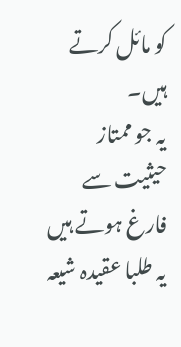کو مائل کرتے ہیں۔
یہ جو ممتاز حیثیت سے فارغ ہوتے ہیں یہ طلبا عقیدہ شیعہ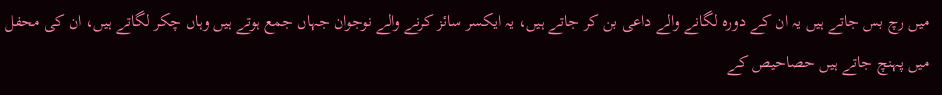میں رچ بس جاتے ہیں یہ ان کے دورہ لگانے والے داعی بن کر جاتے ہیں، یہ ایکسر سائز کرنے والے نوجوان جہاں جمع ہوتے ہیں وہاں چکر لگاتے ہیں، ان کی محفل میں پہنچ جاتے ہیں حصاحیص کے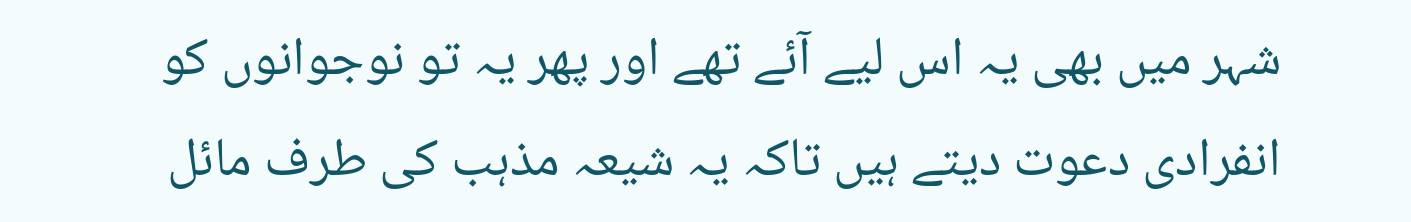شہر میں بھی یہ اس لیے آئے تھے اور پھر یہ تو نوجوانوں کو انفرادی دعوت دیتے ہیں تاکہ یہ شیعہ مذہب کی طرف مائل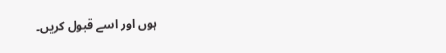ہوں اور اسے قبول کریں۔